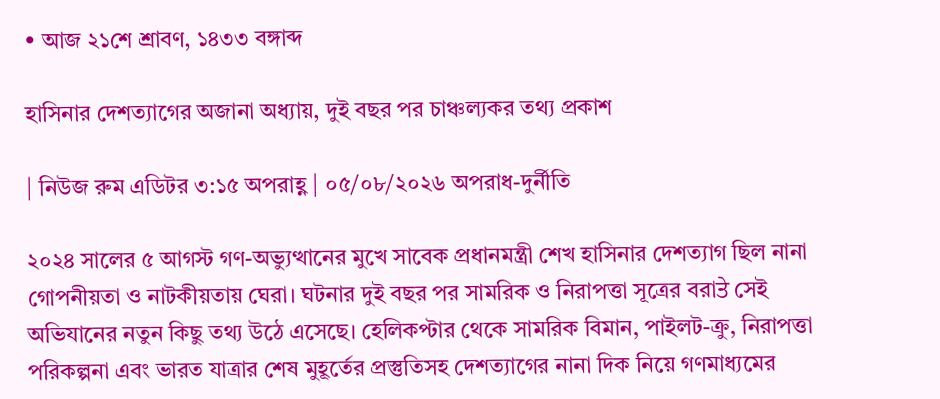• আজ ২১শে শ্রাবণ, ১৪৩৩ বঙ্গাব্দ

হাসিনার দেশত্যাগের অজানা অধ্যায়, দুই বছর পর চাঞ্চল্যকর তথ্য প্রকাশ

| নিউজ রুম এডিটর ৩:১৫ অপরাহ্ণ | ০৫/০৮/২০২৬ অপরাধ-দুর্নীতি

২০২৪ সালের ৫ আগস্ট গণ-অভ্যুত্থানের মুখে সাবেক প্রধানমন্ত্রী শেখ হাসিনার দেশত্যাগ ছিল নানা গোপনীয়তা ও নাটকীয়তায় ঘেরা। ঘটনার দুই বছর পর সামরিক ও নিরাপত্তা সূত্রের বরাਤੇ সেই অভিযানের নতুন কিছু তথ্য উঠে এসেছে। হেলিকপ্টার থেকে সামরিক বিমান, পাইলট-ক্রু, নিরাপত্তা পরিকল্পনা এবং ভারত যাত্রার শেষ মুহূর্তের প্রস্তুতিসহ দেশত্যাগের নানা দিক নিয়ে গণমাধ্যমের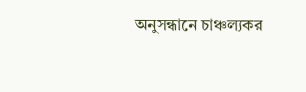অনুসন্ধানে চাঞ্চল্যকর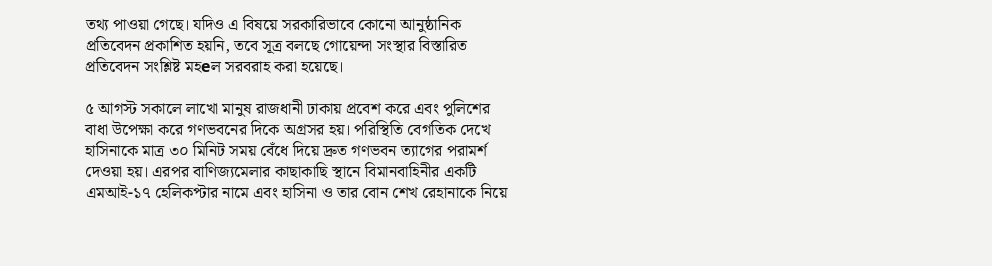তথ্য পাওয়া গেছে। যদিও এ বিষয়ে সরকারিভাবে কোনো আনুষ্ঠানিক প্রতিবেদন প্রকাশিত হয়নি, তবে সূত্র বলছে গোয়েন্দা সংস্থার বিস্তারিত প্রতিবেদন সংশ্লিষ্ট মহеল সরবরাহ করা হয়েছে।

৫ আগস্ট সকালে লাখো মানুষ রাজধানী ঢাকায় প্রবেশ করে এবং পুলিশের বাধা উপেক্ষা করে গণভবনের দিকে অগ্রসর হয়। পরিস্থিতি বেগতিক দেখে হাসিনাকে মাত্র ৩০ মিনিট সময় বেঁধে দিয়ে দ্রুত গণভবন ত্যাগের পরামর্শ দেওয়া হয়। এরপর বাণিজ্যমেলার কাছাকাছি স্থানে বিমানবাহিনীর একটি এমআই-১৭ হেলিকপ্টার নামে এবং হাসিনা ও তার বোন শেখ রেহানাকে নিয়ে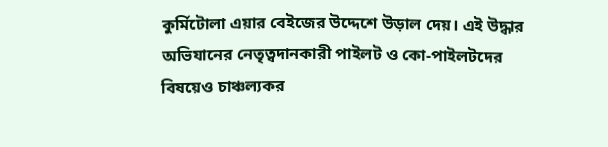কুর্মিটোলা এয়ার বেইজের উদ্দেশে উড়াল দেয়। এই উদ্ধার অভিযানের নেতৃত্বদানকারী পাইলট ও কো-পাইলটদের বিষয়েও চাঞ্চল্যকর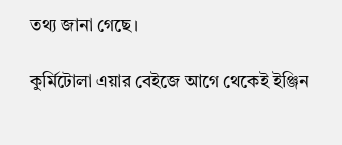তথ্য জানা গেছে।

কুর্মিটোলা এয়ার বেইজে আগে থেকেই ইঞ্জিন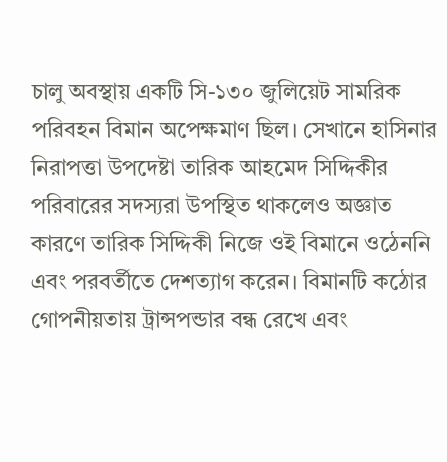চালু অবস্থায় একটি সি-১৩০ জুলিয়েট সামরিক পরিবহন বিমান অপেক্ষমাণ ছিল। সেখানে হাসিনার নিরাপত্তা উপদেষ্টা তারিক আহমেদ সিদ্দিকীর পরিবারের সদস্যরা উপস্থিত থাকলেও অজ্ঞাত কারণে তারিক সিদ্দিকী নিজে ওই বিমানে ওঠেননি এবং পরবর্তীতে দেশত্যাগ করেন। বিমানটি কঠোর গোপনীয়তায় ট্রান্সপন্ডার বন্ধ রেখে এবং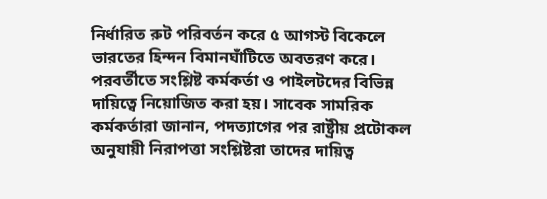নির্ধারিত রুট পরিবর্তন করে ৫ আগস্ট বিকেলে ভারতের হিন্দন বিমানঘাঁটিতে অবতরণ করে। পরবর্তীতে সংশ্লিষ্ট কর্মকর্তা ও পাইলটদের বিভিন্ন দায়িত্বে নিয়োজিত করা হয়। সাবেক সামরিক কর্মকর্তারা জানান, পদত্যাগের পর রাষ্ট্রীয় প্রটোকল অনুযায়ী নিরাপত্তা সংশ্লিষ্টরা তাদের দায়িত্ব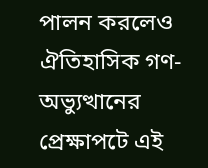পালন করলেও ঐতিহাসিক গণ-অভ্যুত্থানের প্রেক্ষাপটে এই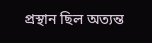প্রস্থান ছিল অত্যন্ত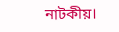নাটকীয়।